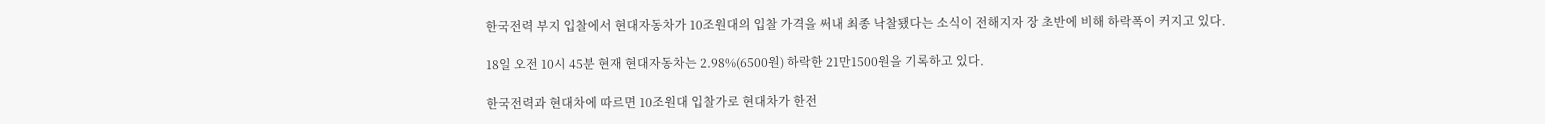한국전력 부지 입찰에서 현대자동차가 10조원대의 입찰 가격을 써내 최종 낙찰됐다는 소식이 전해지자 장 초반에 비해 하락폭이 커지고 있다.

18일 오전 10시 45분 현재 현대자동차는 2.98%(6500원) 하락한 21만1500원을 기록하고 있다.

한국전력과 현대차에 따르면 10조원대 입찰가로 현대차가 한전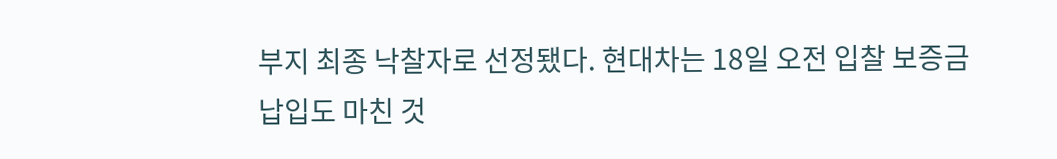부지 최종 낙찰자로 선정됐다. 현대차는 18일 오전 입찰 보증금 납입도 마친 것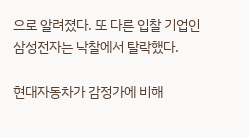으로 알려졌다. 또 다른 입찰 기업인 삼성전자는 낙찰에서 탈락했다.

현대자동차가 감정가에 비해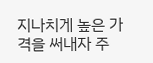지나치게 높은 가격을 써내자 주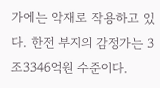가에는 악재로 작용하고 있다. 한전 부지의 감정가는 3조3346억원 수준이다.